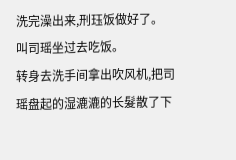洗完澡出来,刑珏饭做好了。
叫司瑶坐过去吃饭。
转身去洗手间拿出吹风机,把司瑶盘起的湿漉漉的长髮散了下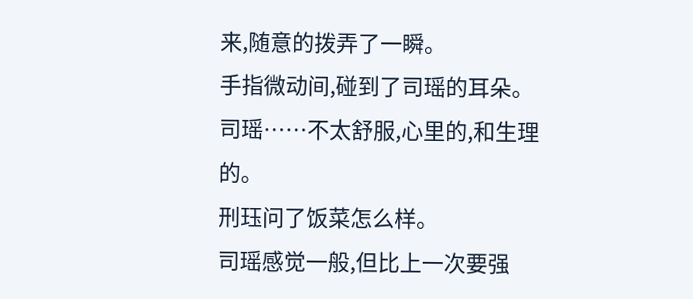来,随意的拨弄了一瞬。
手指微动间,碰到了司瑶的耳朵。
司瑶……不太舒服,心里的,和生理的。
刑珏问了饭菜怎么样。
司瑶感觉一般,但比上一次要强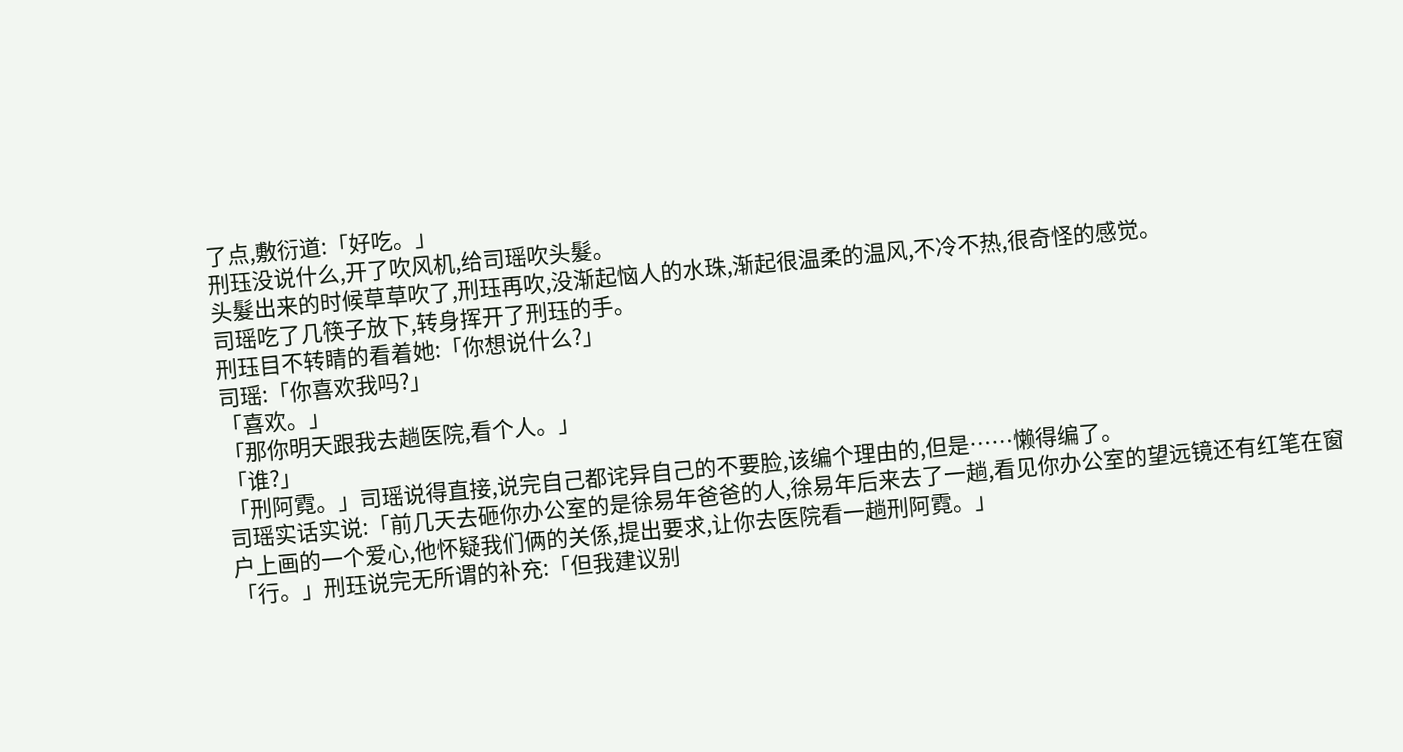了点,敷衍道:「好吃。」
刑珏没说什么,开了吹风机,给司瑶吹头髮。
头髮出来的时候草草吹了,刑珏再吹,没渐起恼人的水珠,渐起很温柔的温风,不冷不热,很奇怪的感觉。
司瑶吃了几筷子放下,转身挥开了刑珏的手。
刑珏目不转睛的看着她:「你想说什么?」
司瑶:「你喜欢我吗?」
「喜欢。」
「那你明天跟我去趟医院,看个人。」
「谁?」
「刑阿霓。」司瑶说得直接,说完自己都诧异自己的不要脸,该编个理由的,但是……懒得编了。
司瑶实话实说:「前几天去砸你办公室的是徐易年爸爸的人,徐易年后来去了一趟,看见你办公室的望远镜还有红笔在窗户上画的一个爱心,他怀疑我们俩的关係,提出要求,让你去医院看一趟刑阿霓。」
「行。」刑珏说完无所谓的补充:「但我建议别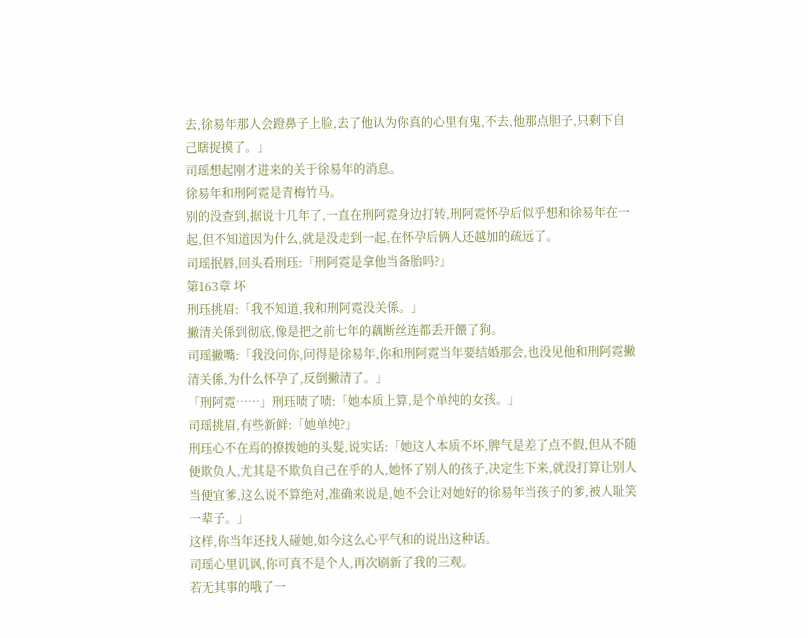去,徐易年那人会蹬鼻子上脸,去了他认为你真的心里有鬼,不去,他那点胆子,只剩下自己瞎捉摸了。」
司瑶想起刚才进来的关于徐易年的消息。
徐易年和刑阿霓是青梅竹马。
别的没查到,据说十几年了,一直在刑阿霓身边打转,刑阿霓怀孕后似乎想和徐易年在一起,但不知道因为什么,就是没走到一起,在怀孕后俩人还越加的疏远了。
司瑶抿唇,回头看刑珏:「刑阿霓是拿他当备胎吗?」
第163章 坏
刑珏挑眉:「我不知道,我和刑阿霓没关係。」
撇清关係到彻底,像是把之前七年的藕断丝连都丢开餵了狗。
司瑶撇嘴:「我没问你,问得是徐易年,你和刑阿霓当年要结婚那会,也没见他和刑阿霓撇清关係,为什么怀孕了,反倒撇清了。」
「刑阿霓……」刑珏啧了啧:「她本质上算,是个单纯的女孩。」
司瑶挑眉,有些新鲜:「她单纯?」
刑珏心不在焉的撩拨她的头髮,说实话:「她这人本质不坏,脾气是差了点不假,但从不随便欺负人,尤其是不欺负自己在乎的人,她怀了别人的孩子,决定生下来,就没打算让别人当便宜爹,这么说不算绝对,准确来说是,她不会让对她好的徐易年当孩子的爹,被人耻笑一辈子。」
这样,你当年还找人碰她,如今这么心平气和的说出这种话。
司瑶心里讥讽,你可真不是个人,再次刷新了我的三观。
若无其事的哦了一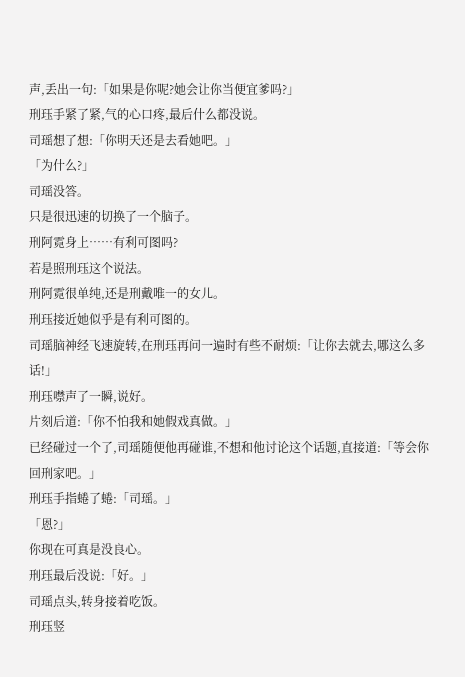声,丢出一句:「如果是你呢?她会让你当便宜爹吗?」
刑珏手紧了紧,气的心口疼,最后什么都没说。
司瑶想了想:「你明天还是去看她吧。」
「为什么?」
司瑶没答。
只是很迅速的切换了一个脑子。
刑阿霓身上……有利可图吗?
若是照刑珏这个说法。
刑阿霓很单纯,还是刑戴唯一的女儿。
刑珏接近她似乎是有利可图的。
司瑶脑神经飞速旋转,在刑珏再问一遍时有些不耐烦:「让你去就去,哪这么多话!」
刑珏噤声了一瞬,说好。
片刻后道:「你不怕我和她假戏真做。」
已经碰过一个了,司瑶随便他再碰谁,不想和他讨论这个话题,直接道:「等会你回刑家吧。」
刑珏手指蜷了蜷:「司瑶。」
「恩?」
你现在可真是没良心。
刑珏最后没说:「好。」
司瑶点头,转身接着吃饭。
刑珏竖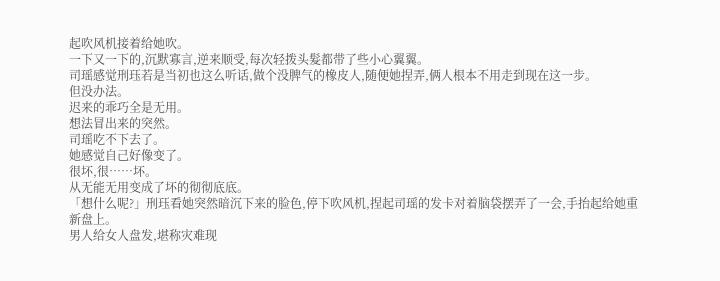起吹风机接着给她吹。
一下又一下的,沉默寡言,逆来顺受,每次轻拨头髮都带了些小心翼翼。
司瑶感觉刑珏若是当初也这么听话,做个没脾气的橡皮人,随便她捏弄,俩人根本不用走到现在这一步。
但没办法。
迟来的乖巧全是无用。
想法冒出来的突然。
司瑶吃不下去了。
她感觉自己好像变了。
很坏,很……坏。
从无能无用变成了坏的彻彻底底。
「想什么呢?」刑珏看她突然暗沉下来的脸色,停下吹风机,捏起司瑶的发卡对着脑袋摆弄了一会,手抬起给她重新盘上。
男人给女人盘发,堪称灾难现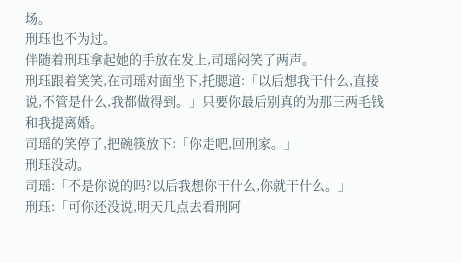场。
刑珏也不为过。
伴随着刑珏拿起她的手放在发上,司瑶闷笑了两声。
刑珏跟着笑笑,在司瑶对面坐下,托腮道:「以后想我干什么,直接说,不管是什么,我都做得到。」只要你最后别真的为那三两毛钱和我提离婚。
司瑶的笑停了,把碗筷放下:「你走吧,回刑家。」
刑珏没动。
司瑶:「不是你说的吗?以后我想你干什么,你就干什么。」
刑珏:「可你还没说,明天几点去看刑阿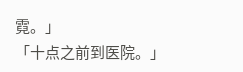霓。」
「十点之前到医院。」